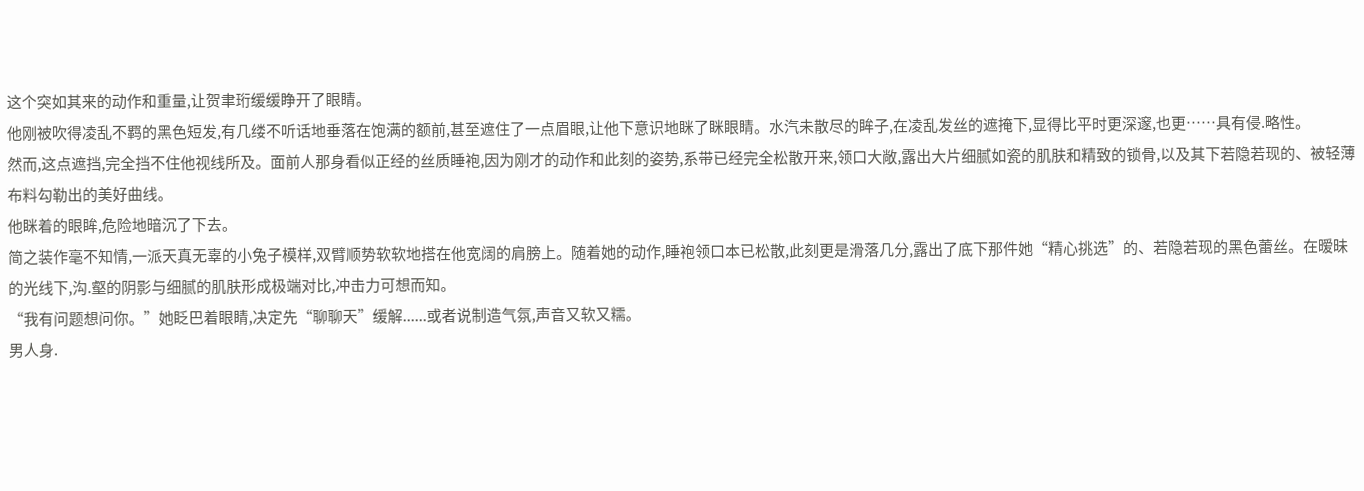这个突如其来的动作和重量,让贺聿珩缓缓睁开了眼睛。
他刚被吹得凌乱不羁的黑色短发,有几缕不听话地垂落在饱满的额前,甚至遮住了一点眉眼,让他下意识地眯了眯眼睛。水汽未散尽的眸子,在凌乱发丝的遮掩下,显得比平时更深邃,也更……具有侵.略性。
然而,这点遮挡,完全挡不住他视线所及。面前人那身看似正经的丝质睡袍,因为刚才的动作和此刻的姿势,系带已经完全松散开来,领口大敞,露出大片细腻如瓷的肌肤和精致的锁骨,以及其下若隐若现的、被轻薄布料勾勒出的美好曲线。
他眯着的眼眸,危险地暗沉了下去。
简之装作毫不知情,一派天真无辜的小兔子模样,双臂顺势软软地搭在他宽阔的肩膀上。随着她的动作,睡袍领口本已松散,此刻更是滑落几分,露出了底下那件她“精心挑选”的、若隐若现的黑色蕾丝。在暧昧的光线下,沟.壑的阴影与细腻的肌肤形成极端对比,冲击力可想而知。
“我有问题想问你。”她眨巴着眼睛,决定先“聊聊天”缓解......或者说制造气氛,声音又软又糯。
男人身.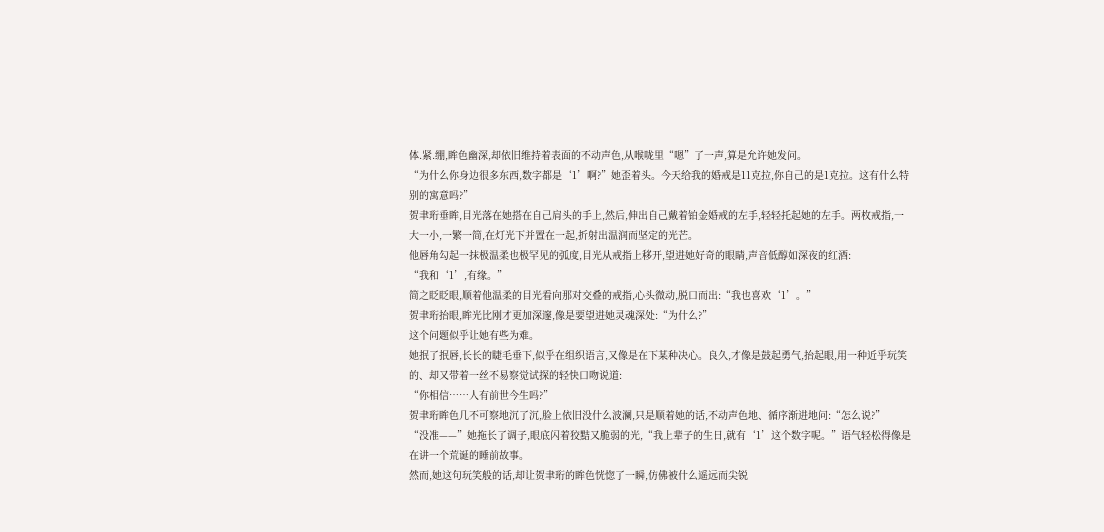体.紧.绷,眸色幽深,却依旧维持着表面的不动声色,从喉咙里“嗯”了一声,算是允许她发问。
“为什么你身边很多东西,数字都是‘1’啊?”她歪着头。今天给我的婚戒是11克拉,你自己的是1克拉。这有什么特别的寓意吗?”
贺聿珩垂眸,目光落在她搭在自己肩头的手上,然后,伸出自己戴着铂金婚戒的左手,轻轻托起她的左手。两枚戒指,一大一小,一繁一简,在灯光下并置在一起,折射出温润而坚定的光芒。
他唇角勾起一抹极温柔也极罕见的弧度,目光从戒指上移开,望进她好奇的眼睛,声音低醇如深夜的红酒:
“我和‘1’,有缘。”
简之眨眨眼,顺着他温柔的目光看向那对交叠的戒指,心头微动,脱口而出:“我也喜欢‘1’。”
贺聿珩抬眼,眸光比刚才更加深邃,像是要望进她灵魂深处:“为什么?”
这个问题似乎让她有些为难。
她抿了抿唇,长长的睫毛垂下,似乎在组织语言,又像是在下某种决心。良久,才像是鼓起勇气,抬起眼,用一种近乎玩笑的、却又带着一丝不易察觉试探的轻快口吻说道:
“你相信……人有前世今生吗?”
贺聿珩眸色几不可察地沉了沉,脸上依旧没什么波澜,只是顺着她的话,不动声色地、循序渐进地问:“怎么说?”
“没准——”她拖长了调子,眼底闪着狡黠又脆弱的光,“我上辈子的生日,就有‘1’这个数字呢。”语气轻松得像是在讲一个荒诞的睡前故事。
然而,她这句玩笑般的话,却让贺聿珩的眸色恍惚了一瞬,仿佛被什么遥远而尖锐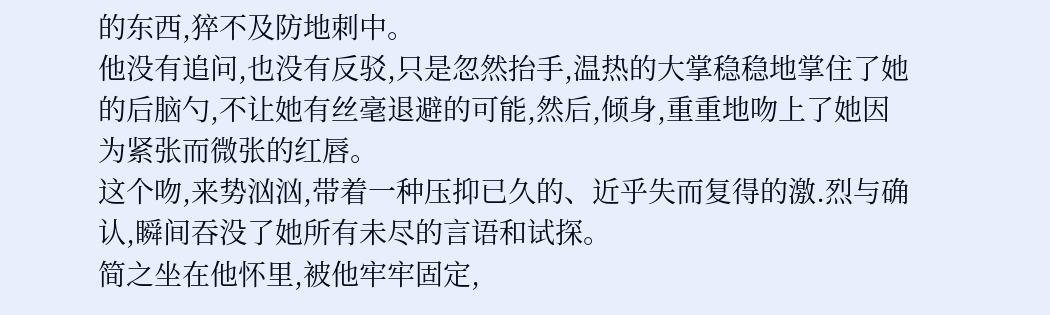的东西,猝不及防地刺中。
他没有追问,也没有反驳,只是忽然抬手,温热的大掌稳稳地掌住了她的后脑勺,不让她有丝毫退避的可能,然后,倾身,重重地吻上了她因为紧张而微张的红唇。
这个吻,来势汹汹,带着一种压抑已久的、近乎失而复得的激.烈与确认,瞬间吞没了她所有未尽的言语和试探。
简之坐在他怀里,被他牢牢固定,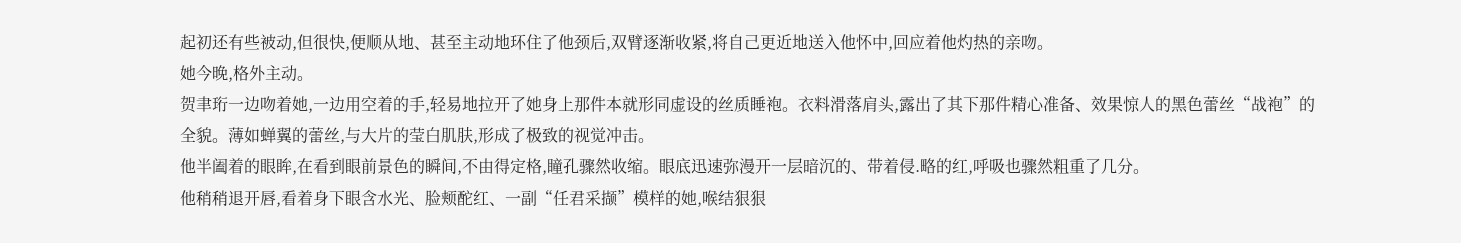起初还有些被动,但很快,便顺从地、甚至主动地环住了他颈后,双臂逐渐收紧,将自己更近地送入他怀中,回应着他灼热的亲吻。
她今晚,格外主动。
贺聿珩一边吻着她,一边用空着的手,轻易地拉开了她身上那件本就形同虚设的丝质睡袍。衣料滑落肩头,露出了其下那件精心准备、效果惊人的黑色蕾丝“战袍”的全貌。薄如蝉翼的蕾丝,与大片的莹白肌肤,形成了极致的视觉冲击。
他半阖着的眼眸,在看到眼前景色的瞬间,不由得定格,瞳孔骤然收缩。眼底迅速弥漫开一层暗沉的、带着侵.略的红,呼吸也骤然粗重了几分。
他稍稍退开唇,看着身下眼含水光、脸颊酡红、一副“任君采撷”模样的她,喉结狠狠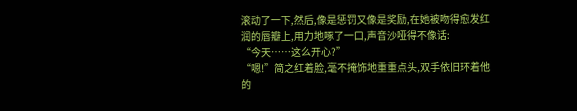滚动了一下,然后,像是惩罚又像是奖励,在她被吻得愈发红润的唇瓣上,用力地啄了一口,声音沙哑得不像话:
“今天……这么开心?”
“嗯!”简之红着脸,毫不掩饰地重重点头,双手依旧环着他的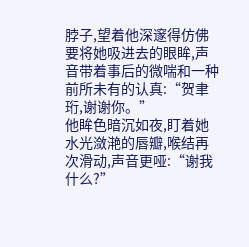脖子,望着他深邃得仿佛要将她吸进去的眼眸,声音带着事后的微喘和一种前所未有的认真:“贺聿珩,谢谢你。”
他眸色暗沉如夜,盯着她水光潋滟的唇瓣,喉结再次滑动,声音更哑:“谢我什么?”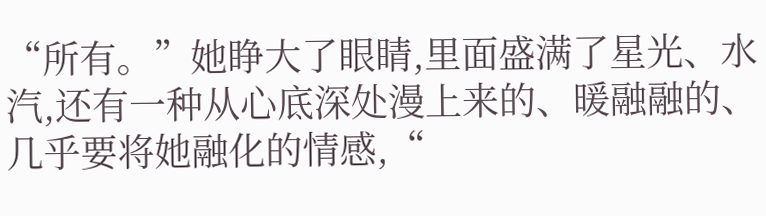“所有。”她睁大了眼睛,里面盛满了星光、水汽,还有一种从心底深处漫上来的、暖融融的、几乎要将她融化的情感,“